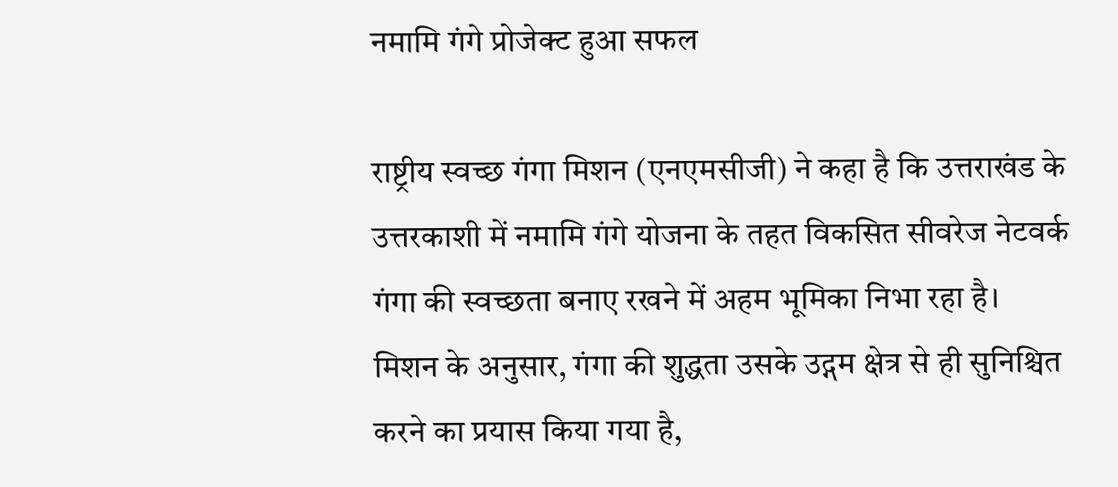नमामि गंगे प्रोजेक्ट हुआ सफल

राष्ट्रीय स्वच्छ गंगा मिशन (एनएमसीजी) ने कहा है कि उत्तराखंड के उत्तरकाशी में नमामि गंगे योजना के तहत विकसित सीवरेज नेटवर्क गंगा की स्वच्छता बनाए रखने में अहम भूमिका निभा रहा है।
मिशन के अनुसार, गंगा की शुद्धता उसके उद्गम क्षेत्र से ही सुनिश्चित करने का प्रयास किया गया है,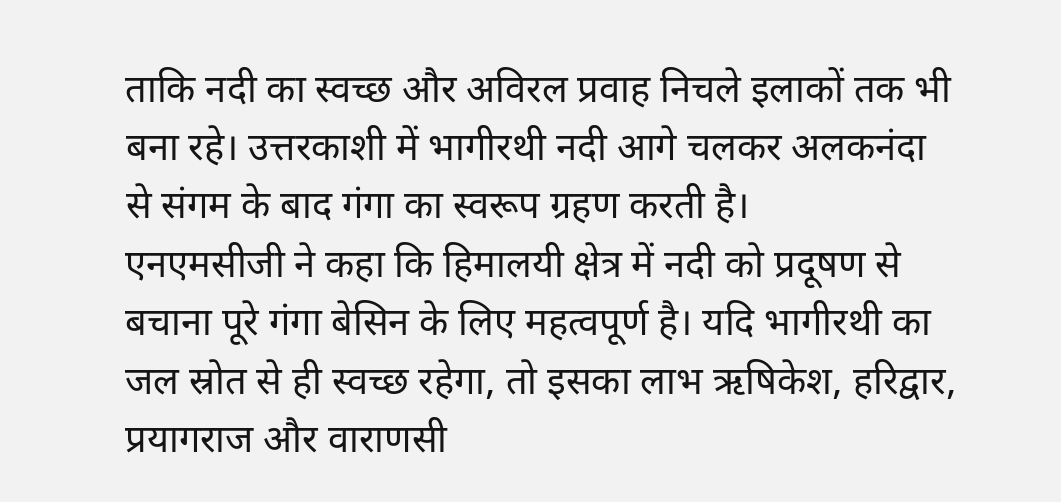ताकि नदी का स्वच्छ और अविरल प्रवाह निचले इलाकों तक भी बना रहे। उत्तरकाशी में भागीरथी नदी आगे चलकर अलकनंदा से संगम के बाद गंगा का स्वरूप ग्रहण करती है।
एनएमसीजी ने कहा कि हिमालयी क्षेत्र में नदी को प्रदूषण से बचाना पूरे गंगा बेसिन के लिए महत्वपूर्ण है। यदि भागीरथी का जल स्रोत से ही स्वच्छ रहेगा, तो इसका लाभ ऋषिकेश, हरिद्वार, प्रयागराज और वाराणसी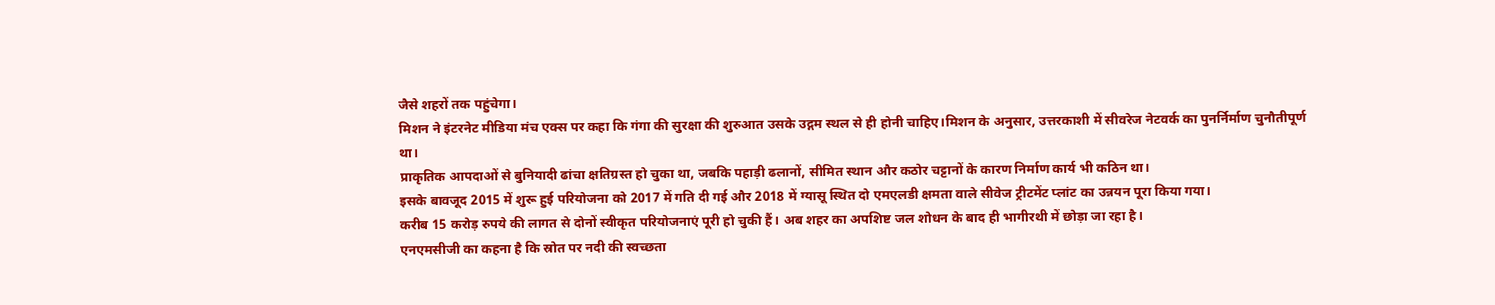जैसे शहरों तक पहुंचेगा।
मिशन ने इंटरनेट मीडिया मंच एक्स पर कहा कि गंगा की सुरक्षा की शुरुआत उसके उद्गम स्थल से ही होनी चाहिए।मिशन के अनुसार, उत्तरकाशी में सीवरेज नेटवर्क का पुनर्निर्माण चुनौतीपूर्ण था।
प्राकृतिक आपदाओं से बुनियादी ढांचा क्षतिग्रस्त हो चुका था, जबकि पहाड़ी ढलानों, सीमित स्थान और कठोर चट्टानों के कारण निर्माण कार्य भी कठिन था।
इसके बावजूद 2015 में शुरू हुई परियोजना को 2017 में गति दी गई और 2018 में ग्यासू स्थित दो एमएलडी क्षमता वाले सीवेज ट्रीटमेंट प्लांट का उन्नयन पूरा किया गया।
करीब 15 करोड़ रुपये की लागत से दोनों स्वीकृत परियोजनाएं पूरी हो चुकी हैं। अब शहर का अपशिष्ट जल शोधन के बाद ही भागीरथी में छोड़ा जा रहा है।
एनएमसीजी का कहना है कि स्रोत पर नदी की स्वच्छता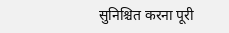सुनिश्चित करना पूरी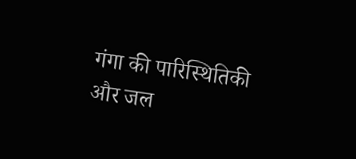गंगा की पारिस्थितिकी और जल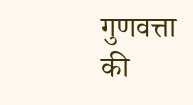गुणवत्ता की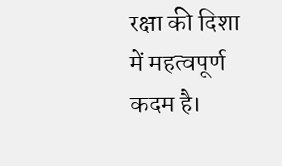रक्षा की दिशा में महत्वपूर्ण कदम है।